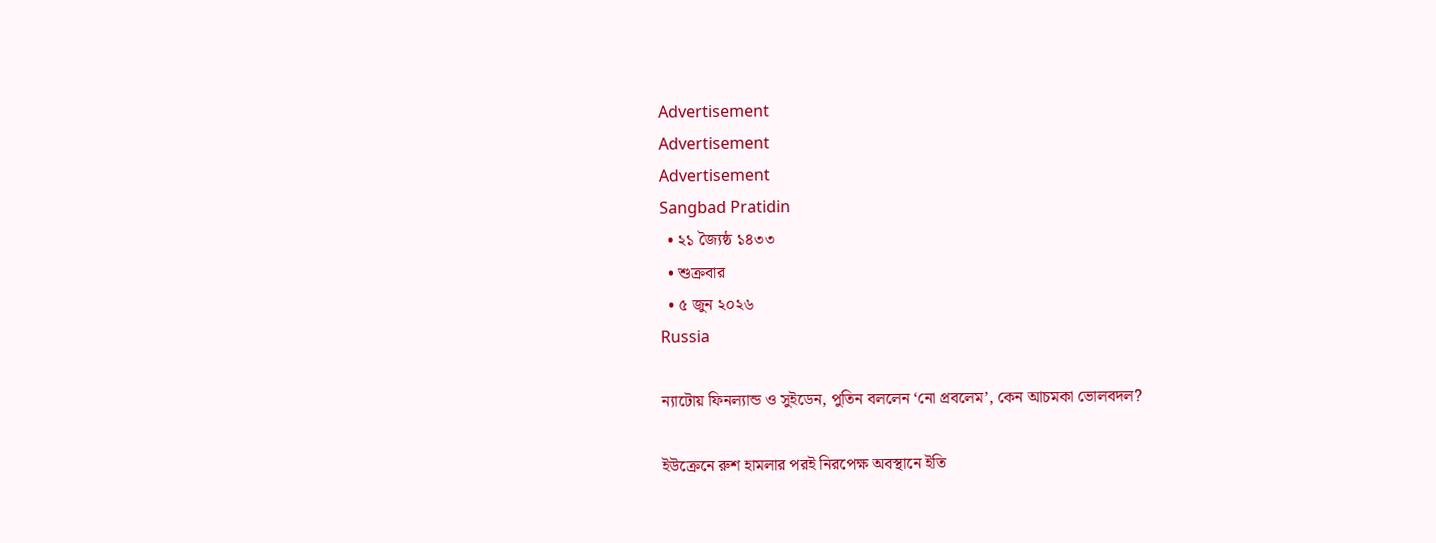Advertisement
Advertisement
Advertisement
Sangbad Pratidin
  • ২১ জ্যৈষ্ঠ ১৪৩৩
  • শুক্রবার
  • ৫ জুন ২০২৬
Russia

ন্যাটোয় ফিনল্যান্ড ও সুইডেন, পুতিন বললেন ‘নো প্রবলেম’, কেন আচমকা ভোলবদল?

ইউক্রেনে রুশ হামলার পরই নিরপেক্ষ অবস্থানে ইতি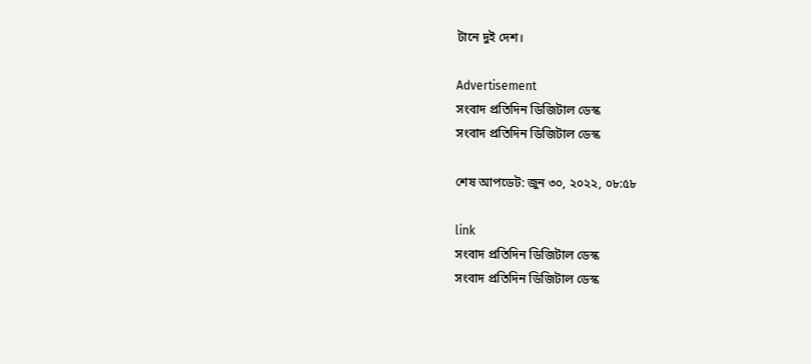টানে দুই দেশ।

Advertisement
সংবাদ প্রতিদিন ডিজিটাল ডেস্ক
সংবাদ প্রতিদিন ডিজিটাল ডেস্ক

শেষ আপডেট: জুন ৩০, ২০২২, ০৮:৫৮

link
সংবাদ প্রতিদিন ডিজিটাল ডেস্ক
সংবাদ প্রতিদিন ডিজিটাল ডেস্ক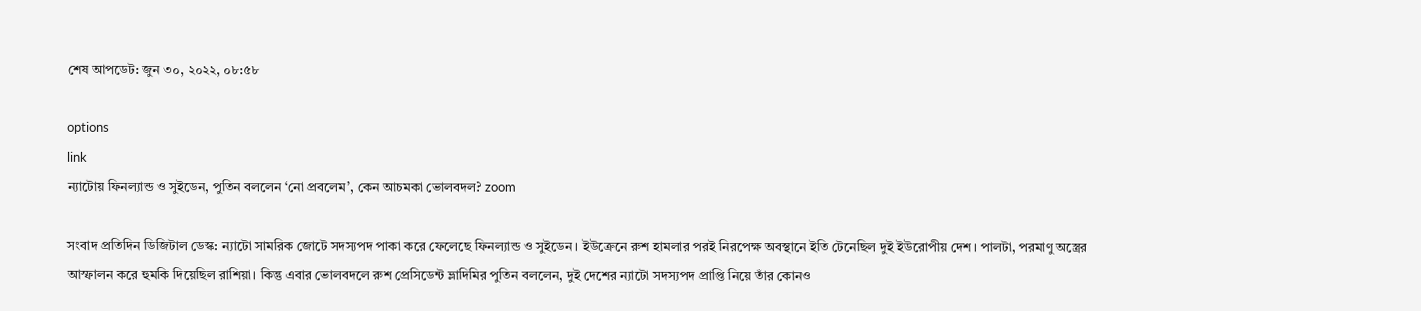শেষ আপডেট: জুন ৩০, ২০২২, ০৮:৫৮

options
link
ন্যাটোয় ফিনল্যান্ড ও সুইডেন, পুতিন বললেন ‘নো প্রবলেম’, কেন আচমকা ভোলবদল? zoom

সংবাদ প্রতিদিন ডিজিটাল ডেস্ক: ন্যাটো সামরিক জোটে সদস্যপদ পাকা করে ফেলেছে ফিনল্যান্ড ও সুইডেন। ইউক্রেনে রুশ হামলার পরই নিরপেক্ষ অবস্থানে ইতি টেনেছিল দুই ইউরোপীয় দেশ। পালটা, পরমাণু অস্ত্রের আস্ফালন করে হুমকি দিয়েছিল রাশিয়া। কিন্তু এবার ভোলবদলে রুশ প্রেসিডেন্ট ভ্লাদিমির পুতিন বললেন, দুই দেশের ন্যাটো সদস্যপদ প্রাপ্তি নিয়ে তাঁর কোনও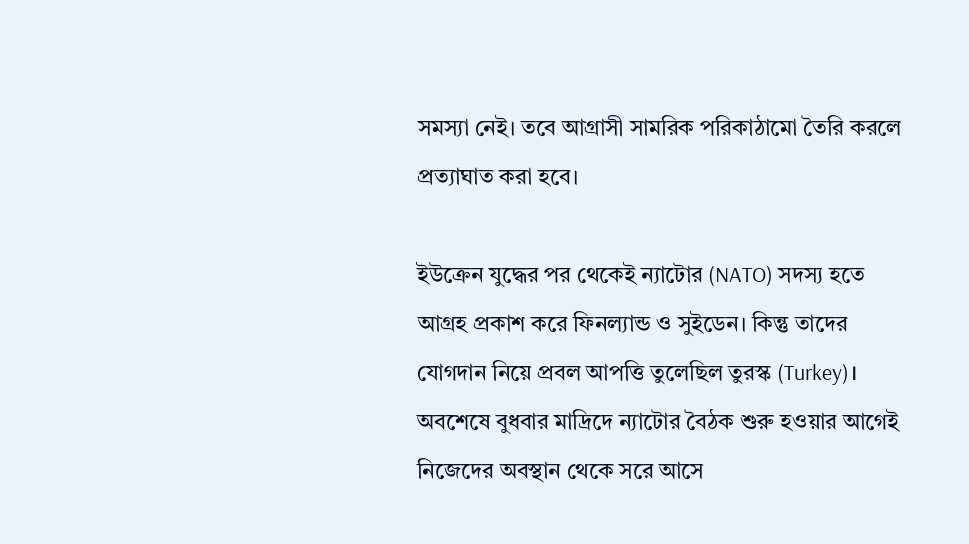সমস্যা নেই। তবে আগ্রাসী সামরিক পরিকাঠামো তৈরি করলে প্রত্যাঘাত করা হবে।

ইউক্রেন যুদ্ধের পর থেকেই ন্যাটোর (NATO) সদস্য হতে আগ্রহ প্রকাশ করে ফিনল্যান্ড ও সুইডেন। কিন্তু তাদের যোগদান নিয়ে প্রবল আপত্তি তুলেছিল তুরস্ক (Turkey)। অবশেষে বুধবার মাদ্রিদে ন্যাটোর বৈঠক শুরু হওয়ার আগেই নিজেদের অবস্থান থেকে সরে আসে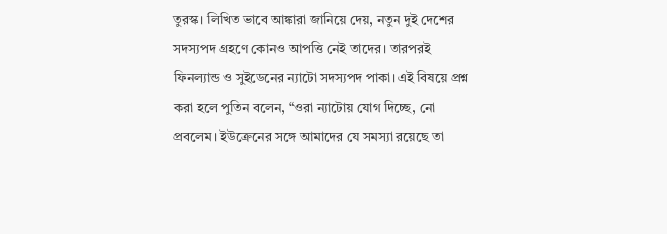তুরস্ক। লিখিত ভাবে আঙ্কারা জানিয়ে দেয়, নতুন দুই দেশের সদস্যপদ গ্রহণে কোনও আপত্তি নেই তাদের। তারপরই ফিনল্যান্ড ও সুইডেনের ন্যাটো সদস্যপদ পাকা। এই বিষয়ে প্রশ্ন করা হলে পুতিন বলেন, “ওরা ন্যাটোয় যোগ দিচ্ছে, নো প্রবলেম। ইউক্রেনের সঙ্গে আমাদের যে সমস্যা রয়েছে তা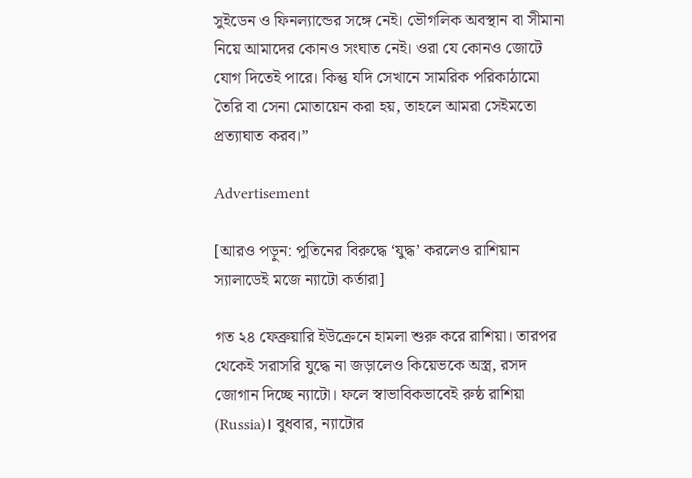সুইডেন ও ফিনল্যান্ডের সঙ্গে নেই। ভৌগলিক অবস্থান বা সীমানা নিয়ে আমাদের কোনও সংঘাত নেই। ওরা যে কোনও জোটে যোগ দিতেই পারে। কিন্তু যদি সেখানে সামরিক পরিকাঠামো তৈরি বা সেনা মোতায়েন করা হয়, তাহলে আমরা সেইমতো প্রত্যাঘাত করব।”

Advertisement

[আরও পড়ুন: পুতিনের বিরুদ্ধে ‘যুদ্ধ’ করলেও রাশিয়ান স্যালাডেই মজে ন্যাটো কর্তারা]

গত ২৪ ফেব্রুয়ারি ইউক্রেনে হামলা শুরু করে রাশিয়া। তারপর থেকেই সরাসরি যুদ্ধে না জড়ালেও কিয়েভকে অস্ত্র, রসদ জোগান দিচ্ছে ন্যাটো। ফলে স্বাভাবিকভাবেই রুষ্ঠ রাশিয়া (Russia)। বুধবার, ন্যাটোর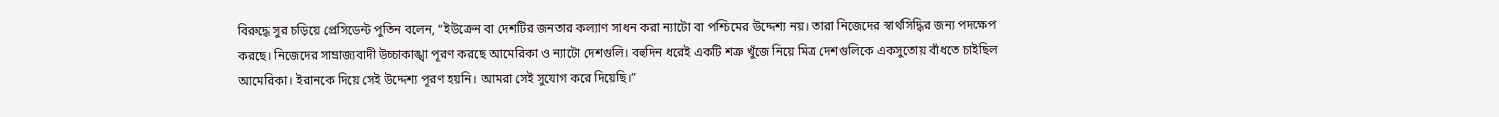বিরুদ্ধে সুর চড়িয়ে প্রেসিডেন্ট পুতিন বলেন, “ইউক্রেন বা দেশটির জনতার কল্যাণ সাধন করা ন্যাটো বা পশ্চিমের উদ্দেশ্য নয়। তারা নিজেদের স্বার্থসিদ্ধির জন্য পদক্ষেপ করছে। নিজেদের সাম্রাজ্যবাদী উচ্চাকাঙ্খা পূরণ করছে আমেরিকা ও ন্যাটো দেশগুলি। বহুদিন ধরেই একটি শত্রু খুঁজে নিয়ে মিত্র দেশগুলিকে একসুতোয় বাঁধতে চাইছিল আমেরিকা। ইরানকে দিয়ে সেই উদ্দেশ্য পূরণ হয়নি। আমরা সেই সুযোগ করে দিয়েছি।”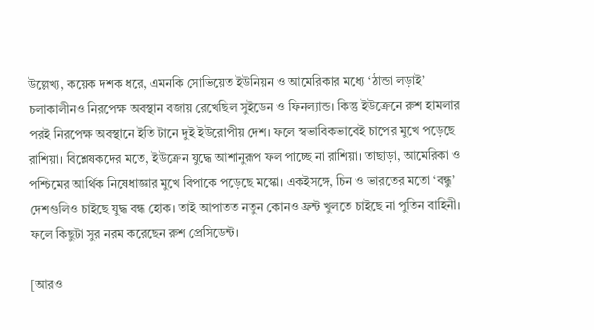উল্লেখ্য, কয়েক দশক ধরে, এমনকি সোভিয়েত ইউনিয়ন ও আমেরিকার মধ্যে ‘ঠান্ডা লড়াই’ চলাকালীনও নিরপেক্ষ অবস্থান বজায় রেখেছিল সুইডেন ও ফিনল্যান্ড। কিন্তু ইউক্রেনে রুশ হামলার পরই নিরপেক্ষ অবস্থানে ইতি টানে দুই ইউরোপীয় দেশ। ফলে স্বভাবিকভাবেই চাপের মুখে পড়েছে রাশিয়া। বিশ্লেষকদের মতে, ইউক্রেন যুদ্ধে আশানুরূপ ফল পাচ্ছে না রাশিয়া। তাছাড়া, আমেরিকা ও পশ্চিমের আর্থিক নিষেধাজ্ঞার মুখে বিপাকে পড়েছে মস্কো। একইসঙ্গে, চিন ও ভারতের মতো ‘বন্ধু’ দেশগুলিও চাইছে যুদ্ধ বন্ধ হোক। তাই আপাতত নতুন কোনও ফ্রন্ট খুলতে চাইছে না পুতিন বাহিনী। ফলে কিছুটা সুর নরম করেছেন রুশ প্রেসিডেন্ট।

[আরও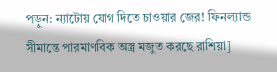পড়ুন: ন্যাটোয় যোগ দিতে চাওয়ার জের! ফিনল্যান্ড সীমান্তে পারমাণবিক অস্ত্র মজুত করছে রাশিয়া]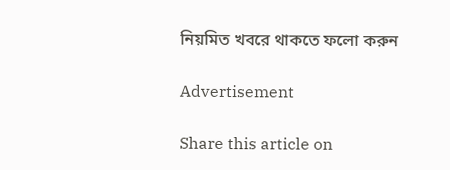নিয়মিত খবরে থাকতে ফলো করুন

Advertisement

Share this article on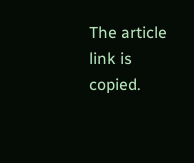The article link is copied.